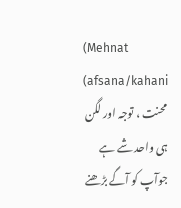(Mehnat (afsana/kahani
محنت ، توجہ اور لگن ہی واحد شے ہے جوآپ کو آگے بڑھنے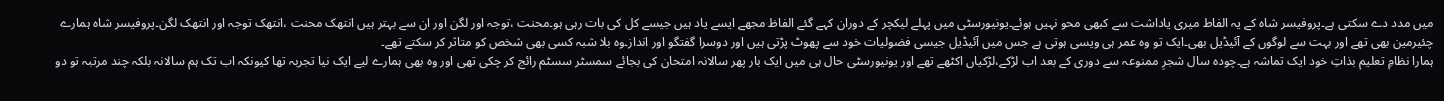میں مدد دے سکتی ہے۔پروفیسر شاہ کے یہ الفاط میری یاداشت سے کبھی محو نہیں ہوئے۔یونیورسٹی میں پہلے لیکچر کے دوران کہے گئے الفاظ مجھے ایسے یاد ہیں جیسے کل کی بات رہی ہو۔محنت ،توجہ اور لگن اور ان سے بہتر ہیں انتھک محنت ،انتھک توجہ اور انتھک لگن۔پروفیسر شاہ ہمارے چئیرمین بھی تھے اور بہت سے لوگوں کے آئیڈیل بھی۔ایک تو وہ عمر ہی ویسی ہوتی ہے جس میں آئیڈیل جیسی فضولیات خود سے پھوٹ پڑتی ہیں اور دوسرا گفتگو اور انداز۔وہ بلا شبہ کسی بھی شخص کو متاثر کر سکتے تھے۔
ہمارا نظامِ تعلیم بذاتِ خود ایک تماشہ ہے۔چودہ سال شجرِ ممنوعہ سے دوری کے بعد اب لڑکے،لڑکیاں اکٹھے تھے اور یونیورسٹی حال ہی میں ایک بار پھر سالانہ امتحان کی بجائے سمسٹر سسٹم رائج کر چکی تھی اور وہ بھی ہمارے لیے ایک نیا تجربہ تھا کیونکہ اب تک ہم سالانہ بلکہ چند مرتبہ تو دو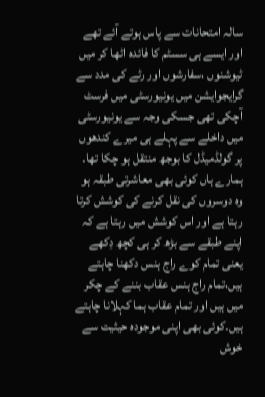سالہ امتحانات سے پاس ہوتے آئے تھے اور ایسے ہی سسٹم کا فائدہ اٹھا کر میں ٹیوشنوں ،سفارشوں اور رٹے کی مدد سے گرایجوایشن میں یونیورسٹی میں فرسٹ آچکی تھی جسکی وجہ سے یونیورسٹی میں داخلے سے پہلے ہی میرے کندھوں پر گولڈمیڈل کا بوجھ منتقل ہو چکا تھا۔
ہمارے ہاں کوئی بھی معاشرتی طبقہ ہو وہ دوسروں کی نقل کرنے کی کوشش کرتا رہتا ہے اور اس کوشش میں رہتا ہے کہ اپنے طبقے سے بڑھ کر ہی کچھ دِکھے یعنی تمام کوے راج ہنس دکھنا چاہتے ہیں،تمام راج ہنس عقاب بننے کے چکر میں ہیں اور تمام عقاب ہما کہلانا چاہتے ہیں۔کوئی بھی اپنی موجودہ حیثیت سے خوش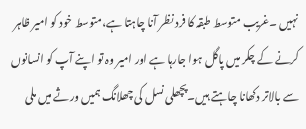نہیں ۔غریب متوسط طبقہ کا فرد نظر آنا چاہتا ہے،متوسط خود کو امیر ظاہر کرنے کے چکر میں پاگل ہوا جارہا ہے اور امیر وہ تو اپنے آپ کو انسانوں سے بالاتر دکھانا چاہتے ہیں۔پچھلی نسل کی چھلانگ ہمیں ورثے میں ملی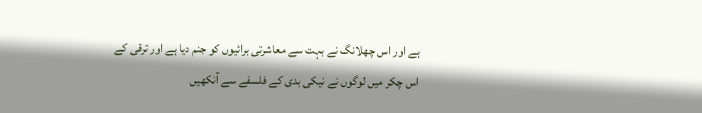ہے اور اس چھلانگ نے بہت سے معاشرتی برائیوں کو جنم دیا ہے اور ترقی کے اس چکر میں لوگوں نے نیکی بدی کے فلسفے سے آنکھیں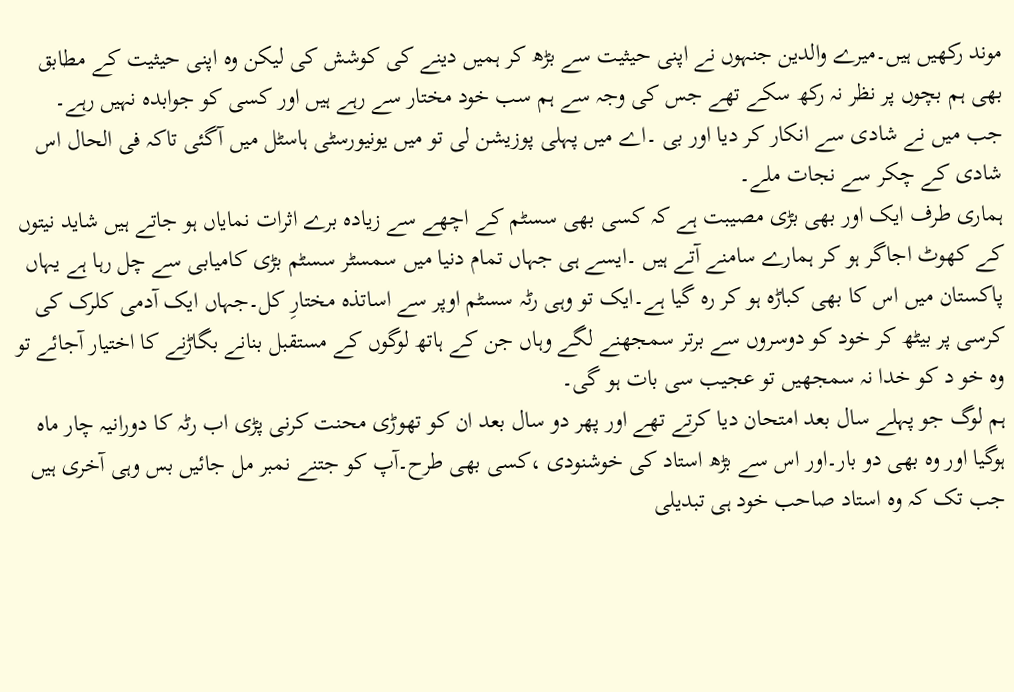موند رکھیں ہیں۔میرے والدین جنہوں نے اپنی حیثیت سے بڑھ کر ہمیں دینے کی کوشش کی لیکن وہ اپنی حیثیت کے مطابق بھی ہم بچوں پر نظر نہ رکھ سکے تھے جس کی وجہ سے ہم سب خود مختار سے رہے ہیں اور کسی کو جوابدہ نہیں رہے۔
جب میں نے شادی سے انکار کر دیا اور بی ۔اے میں پہلی پوزیشن لی تو میں یونیورسٹی ہاسٹل میں آگئی تاکہ فی الحال اس شادی کے چکر سے نجات ملے۔
ہماری طرف ایک اور بھی بڑی مصیبت ہے کہ کسی بھی سسٹم کے اچھے سے زیادہ برے اثرات نمایاں ہو جاتے ہیں شاید نیتوں کے کھوٹ اجاگر ہو کر ہمارے سامنے آتے ہیں ۔ایسے ہی جہاں تمام دنیا میں سمسٹر سسٹم بڑی کامیابی سے چل رہا ہے یہاں پاکستان میں اس کا بھی کباڑہ ہو کر رہ گیا ہے۔ایک تو وہی رٹہ سسٹم اوپر سے اساتذہ مختارِ کل۔جہاں ایک آدمی کلرک کی کرسی پر بیٹھ کر خود کو دوسروں سے برتر سمجھنے لگے وہاں جن کے ہاتھ لوگوں کے مستقبل بنانے بگاڑنے کا اختیار آجائے تو وہ خو د کو خدا نہ سمجھیں تو عجیب سی بات ہو گی۔
ہم لوگ جو پہلے سال بعد امتحان دیا کرتے تھے اور پھر دو سال بعد ان کو تھوڑی محنت کرنی پڑی اب رٹہ کا دورانیہ چار ماہ ہوگیا اور وہ بھی دو بار۔اور اس سے بڑھ استاد کی خوشنودی ،کسی بھی طرح۔آپ کو جتنے نمبر مل جائیں بس وہی آخری ہیں جب تک کہ وہ استاد صاحب خود ہی تبدیلی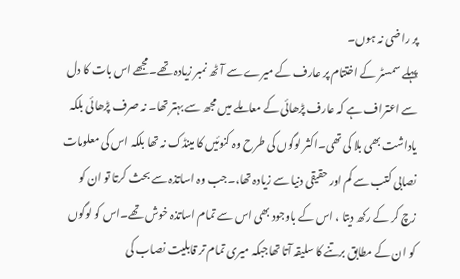پر راضی نہ ہوں۔
پہلے سمسٹر کے اختتام پر عارف کے میرے سے آٹھ نمبر زیادہ تھے۔مجھے اس بات کا دل سے اعتراف ہے کہ عارف پڑھائی کے معاملے میں مجھ سے بہتر تھا۔ نہ صرف پڑھائی بلکہ یاداشت بھی بلا کی تھی۔اکثر لوگوں کی طرح وہ کنوئیں کا مینڈک نہ تھا بلکہ اس کی معلومات نصابی کتب سے کم اور حقیقی دنیا سے زیادہ تھا،۔جب وہ اساتذہ سے بحث کرتا تو ان کو زچ کر کے رکھ دیتا ، اس کے باوجود بھی اس سے تمام اساتذہ خوش تھے۔اس کو لوگوں کو ان کے مطابق برتنے کا سلیقہ آتا تھاجبکہ میری تمام تر قابلیت نصاب کی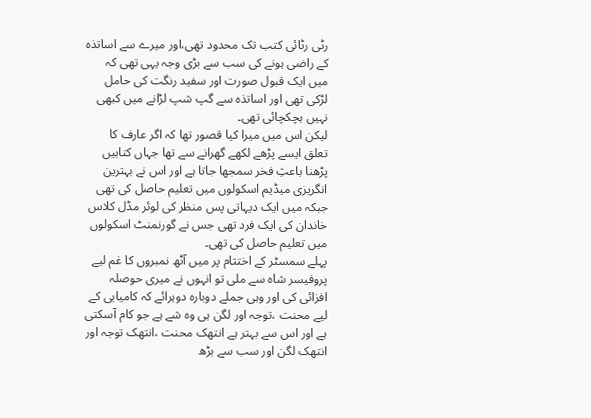رٹی رٹائی کتب تک محدود تھی،اور میرے سے اساتذہ کے راضی ہونے کی سب سے بڑی وجہ یہی تھی کہ میں ایک قبول صورت اور سفید رنگت کی حامل لڑکی تھی اور اساتذہ سے گپ شپ لڑانے میں کبھی نہیں ہچکچائی تھی۔
لیکن اس میں میرا کیا قصور تھا کہ اگر عارف کا تعلق ایسے پڑھے لکھے گھرانے سے تھا جہاں کتابیں پڑھنا باعثِ فخر سمجھا جاتا ہے اور اس نے بہترین انگریزی میڈیم اسکولوں میں تعلیم حاصل کی تھی جبکہ میں ایک دیہاتی پس منظر کی لوئر مڈل کلاس خاندان کی ایک فرد تھی جس نے گورنمنٹ اسکولوں میں تعلیم حاصل کی تھی۔
پہلے سمسٹر کے اختتام پر میں آٹھ نمبروں کا غم لیے پروفیسر شاہ سے ملی تو انہوں نے میری حوصلہ افزائی کی اور وہی جملے دوبارہ دوہرائے کہ کامیابی کے لیے محنت ،توجہ اور لگن ہی وہ شے ہے جو کام آسکتی ہے اور اس سے بہتر ہے انتھک محنت ،انتھک توجہ اور انتھک لگن اور سب سے بڑھ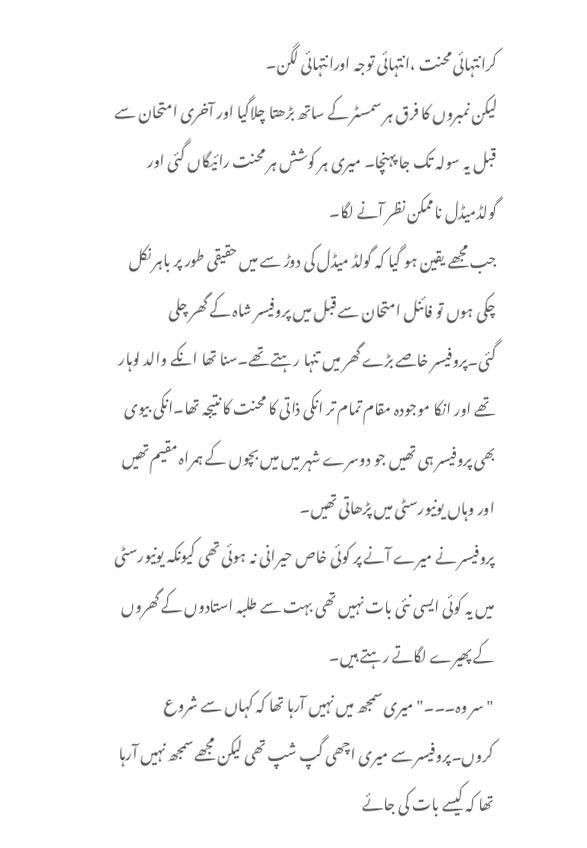کرانتہائی محنت ،انتہائی توجہ اورانتہائی لگن۔
لیکن نمبروں کا فرق ہر سمسٹر کے ساتھ بڑھتا چلاگیا اور آخری امتحان سے قبل یہ سولہ تک جا پہنچا۔ میری ہر کوشش ہر محنت رائیگاں گئی اور گولڈمیڈل ناممکن نظر آنے لگا۔
جب مجھے یقین ہو گیا کہ گولڈ میڈل کی دوڑ سے میں حقیقی طور پر باہر نکل چکی ہوں تو فائنل امتحان سے قبل میں پروفیسر شاہ کے گھر چلی گئی۔پروفیسر خاصے بڑے گھر میں تنہا رہتے تھے۔سنا تھا انکے والد لوہار تھے اور انکا موجودہ مقام تمام تر انکی ذاتی کا محنت کا نتیجہ تھا۔انکی بیوی بھی پروفیسر ہی تھیں جو دوسرے شہر میں میں بچوں کے ہمراہ مقیم تھیں اور وہاں یونیورسٹی میں پڑھاتی تھیں۔
پروفیسر نے میرے آنے پر کوئی خاص حیرانی نہ ہوئی تھی کیونکہ یونیورسٹی میں یہ کوئی ایسی نئی بات نہیں تھی بہت سے طلبہ استادوں کے گھروں کے پھیرے لگاتے رہتے ہیں۔
"سر وہ۔۔۔"میری سمجھ میں نہیں آرہا تھا کہ کہاں سے شروع کروں۔پروفیسر سے میری اچھی گپ شپ تھی لیکن مجھے سمجھ نہیں آرہا تھا کہ کیسے بات کی جائے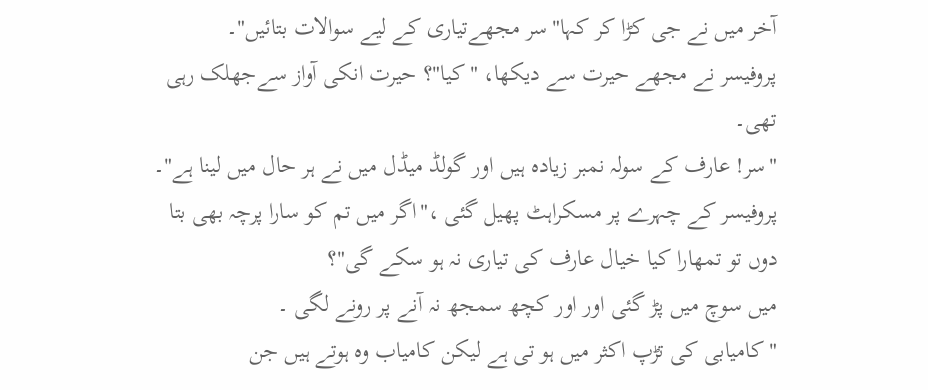آخر میں نے جی کڑا کر کہا"سر مجھےتیاری کے لیے سوالات بتائیں"۔
پروفیسر نے مجھے حیرت سے دیکھا، "کیا"؟ حیرت انکی آواز سےجھلک رہی تھی۔
"سر! عارف کے سولہ نمبر زیادہ ہیں اور گولڈ میڈل میں نے ہر حال میں لینا ہے"۔
پروفیسر کے چہرے پر مسکراہٹ پھیل گئی ،"اگر میں تم کو سارا پرچہ بھی بتا دوں تو تمھارا کیا خیال عارف کی تیاری نہ ہو سکے گی"؟
میں سوچ میں پڑ گئی اور اور کچھ سمجھ نہ آنے پر رونے لگی ۔
"کامیابی کی تڑپ اکثر میں ہو تی ہے لیکن کامیاب وہ ہوتے ہیں جن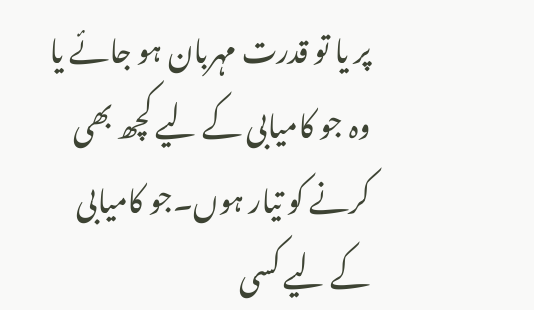پر یا تو قدرت مہربان ہو جائے یا وہ جو کامیابی کے لیے کچھ بھی کرنے کو تیار ہوں۔جو کامیابی کے لیے کسی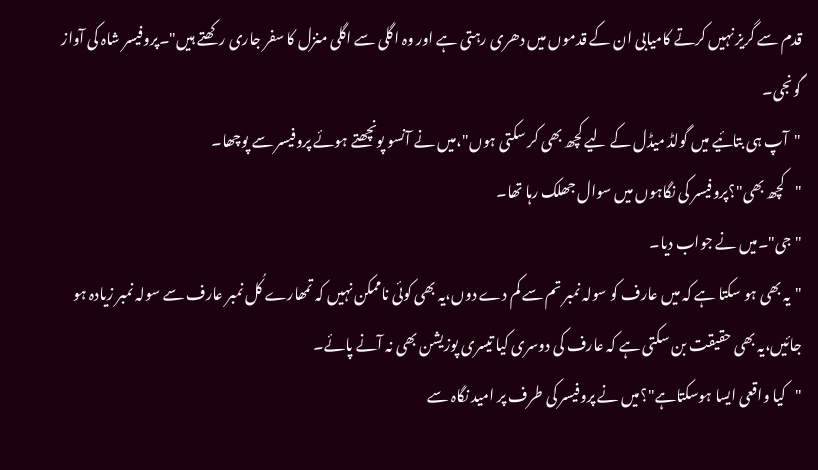قدم سے گریز نہیں کرتے کامیابی ان کے قدموں میں دھری رہتی ہے اور وہ اگلی سے اگلی منزل کا سفر جاری رکھتے ہیں"۔پروفیسر شاہ کی آواز گونجی۔
"آپ ہی بتائیے میں گولڈ میڈل کے لیے کچھ بھی کر سکتی ہوں"،میں نے آنسو پونچھتے ہوئے پروفیسر سے پوچھا۔
"کچھ بھی"؟پروفیسر کی نگاہوں میں سوال جھلک رہا تھا۔
"جی"۔میں نے جواب دیا۔
"یہ بھی ہو سکتا ہے کہ میں عارف کو سولہ نمبر تم سے کم دے دوں،یہ بھی کوئی ناممکن نہیں کہ تمھارے کُل نمبر عارف سے سولہ نمبر زیادہ ہو جائیں،یہ بھی حقیقت بن سکتی ہے کہ عارف کی دوسری کیا تیسری پوزیشن بھی نہ آنے پائے۔
"کیا واقعی ایسا ہوسکتاہے"؟میں نے پروفیسر کی طرف پر امید نگاہ سے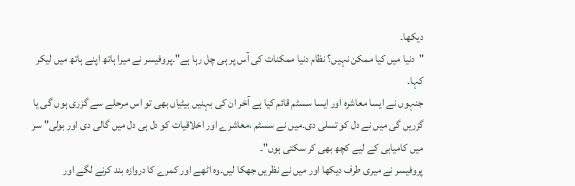دیکھا۔
"دنیا میں کیا ممکن نہیں؟ نظام دنیا ممکنات کی آس پر ہی چل رہا ہے"۔پروفیسر نے میرا ہاتھ اپنے ہاتھ میں لیکر کہا۔
جنہوں نے ایسا معاشرہ اور ایسا سسٹم قائم کیا ہے آخر ان کی بہنیں بیٹیاں بھی تو اس مرحلے سے گزری ہوں گی یا گزریں گی میں نے دل کو تسلی دی۔میں نے سسٹم ،معاشرے اور اخلاقیات کو دل ہی دل میں گالی دی اور بولی" سر میں کامیابی کے لیے کچھ بھی کر سکتی ہوں"۔
پروفیسر نے میری طرف دیکھا اور میں نے نظریں جھکا لیں۔وہ اٹھے اور کمرے کا دروازہ بند کرنے لگے اور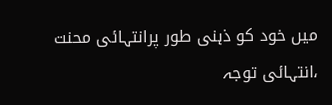میں خود کو ذہنی طور پرانتہائی محنت ،انتہائی توجہ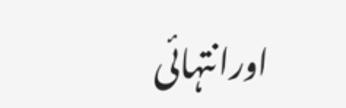اورانتہائی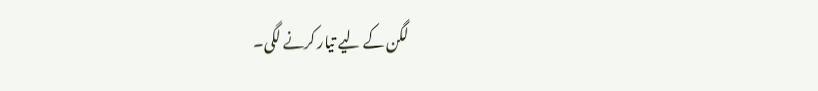لگن کے لیے تیار کرنے لگی۔